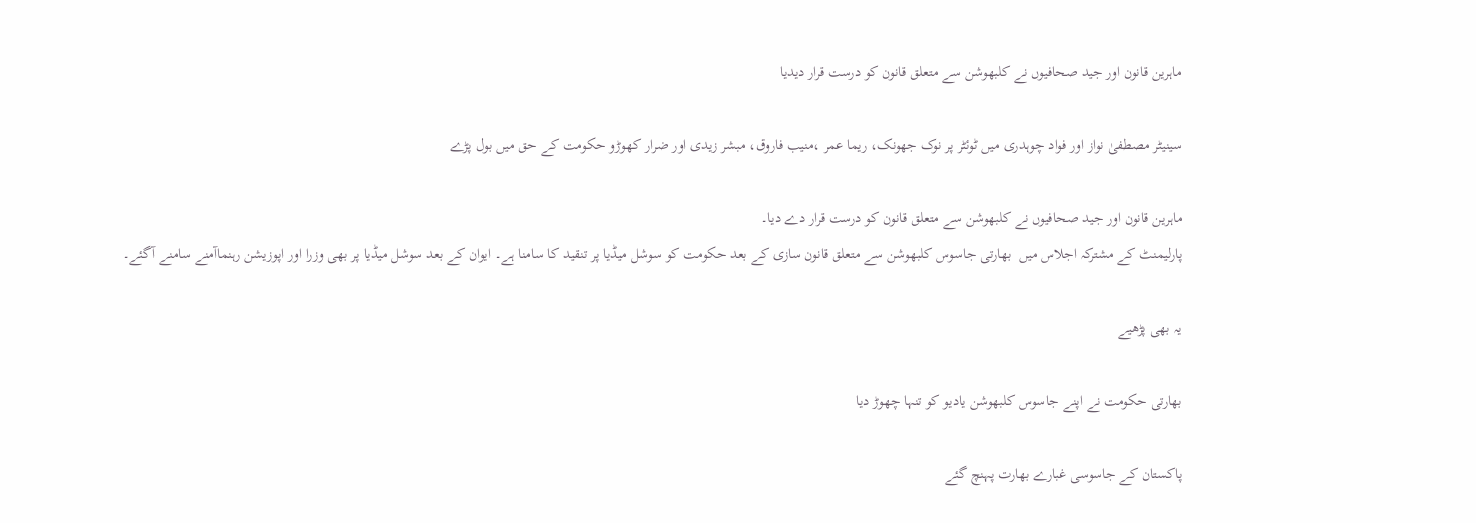ماہرین قانون اور جید صحافیوں نے کلبھوشن سے متعلق قانون کو درست قرار دیدیا

سینیٹر مصطفیٰ نواز اور فواد چوہدری میں ٹوئٹر پر نوک جھونک، ریما عمر ،منیب فاروق، مبشر زیدی اور ضرار کھوڑو حکومت کے حق میں بول پڑے

ماہرین قانون اور جید صحافیوں نے کلبھوشن سے متعلق قانون کو درست قرار دے دیا۔
پارلیمنٹ کے مشترکہ اجلاس میں  بھارتی جاسوس کلبھوشن سے متعلق قانون سازی کے بعد حکومت کو سوشل میڈیا پر تنقید کا سامنا ہے۔ ایوان کے بعد سوشل میڈیا پر بھی وزرا اور اپوزیشن رہنماآمنے سامنے آگئے۔

یہ بھی پڑھیے

بھارتی حکومت نے اپنے جاسوس کلبھوشن یادیو کو تنہا چھوڑ دیا

پاکستان کے جاسوسی غبارے بھارت پہنچ گئے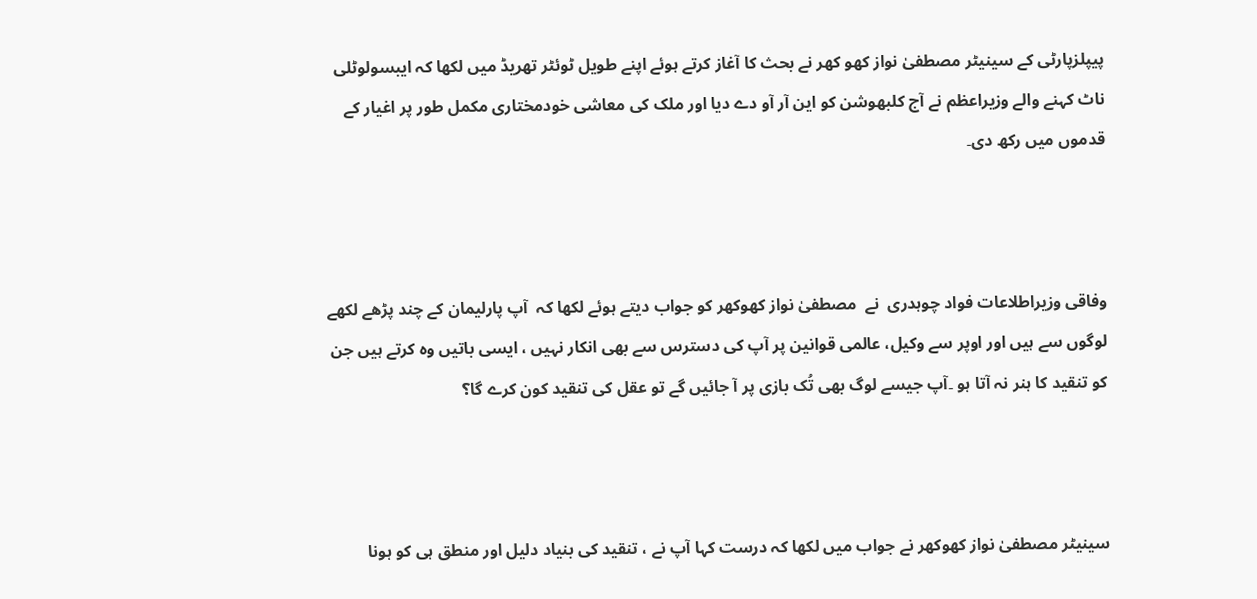پیپلزپارٹی کے سینیٹر مصطفیٰ نواز کھو کھر نے بحث کا آغاز کرتے ہوئے اپنے طویل ٹوئٹر تھریڈ میں لکھا کہ ایبسولوٹلی ناٹ کہنے والے وزیراعظم نے آج کلبھوشن کو این آر آو دے دیا اور ملک کی معاشی خودمختاری مکمل طور پر اغیار کے قدموں میں رکھ دی۔



وفاقی وزیراطلاعات فواد چوہدری  نے  مصطفیٰ نواز کھوکھر کو جواب دیتے ہوئے لکھا کہ  آپ پارلیمان کے چند پڑھے لکھے لوگوں سے ہیں اور اوپر سے وکیل، عالمی قوانین پر آپ کی دسترس سے بھی انکار نہیں ، ایسی باتیں وہ کرتے ہیں جن کو تنقید کا ہنر نہ آتا ہو ۔آپ جیسے لوگ بھی تُک بازی پر آ جائیں گے تو عقل کی تنقید کون کرے گا؟



سینیٹر مصطفیٰ نواز کھوکھر نے جواب میں لکھا کہ درست کہا آپ نے ، تنقید کی بنیاد دلیل اور منطق ہی کو ہونا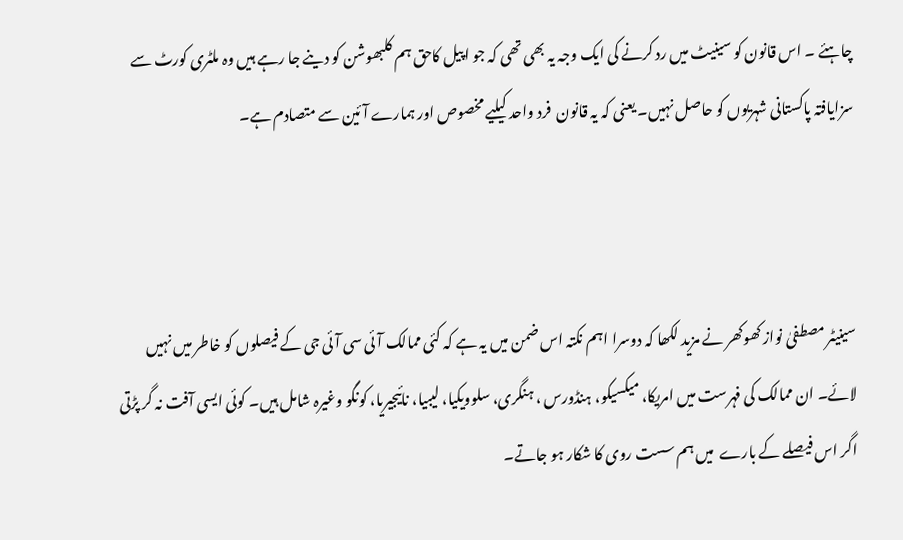چاہئے ۔ اس قانون کو سینیٹ میں رد کرنے کی ایک وجہ یہ بھی تھی کہ جو اپیل کاحق ہم کلبھوشن کو دینے جا رہے ہیں وہ ملٹری کورٹ سے سزایافتہ پاکستانی شہریوں کو حاصل نہیں۔ یعنی کہ یہ قانون  فرد واحد کیلیے مخصوص اور ہمارے آئین سے متصادم ہے۔



سینیٹر مصطفیٰ نواز کھوکھر نے مزید لکھا کہ دوسرا اہم نکتہ اس ضمن میں یہ ہے کہ کئی ممالک آئی سی آئی جی کے فیصلوں کو خاطر میں نہیں لائے۔ ان ممالک کی فہرست میں امریکا، میکسیکو، ہنڈورس ، ہنگری، سلوویکیا، لیبیا، نائیجیریا، کونگو وغیرہ شامل ہیں۔ کوئی ایسی آفت نہ گر پڑتی اگر اس فیصلے کے بارے  میں ہم سست روی کا شکار ہو جاتے۔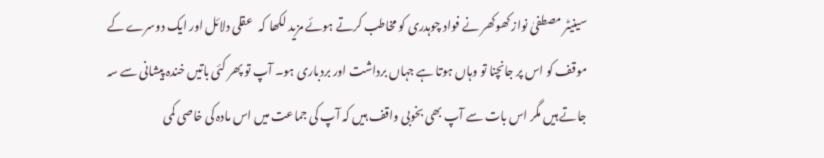سینیٹر مصطفیٰ نواز کھوکھر نے فواد چوہدری کو مخاطب کرتے ہوئے مزید لکھا کہ   عقلی دلائل اور ایک دوسرے کے موقف کو اس پر جانچنا تو وہاں ہوتا ہے جہاں برداشت اور بردباری ہو۔ آپ تو پھر کئی باتیں خندہ پیشانی سے سہ جاتے ہیں مگر اس بات سے آپ بھی بخوبی واقف ہیں کہ آپ کی جماعت میں اس مادہ کی خاصی کمی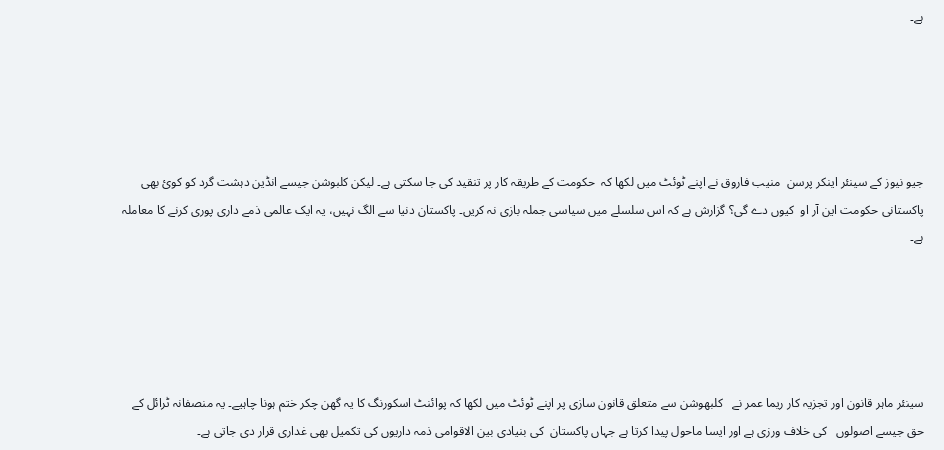ہے۔





جیو نیوز کے سینئر اینکر پرسن  منیب فاروق نے اپنے ٹوئٹ میں لکھا کہ  حکومت کے طریقہ کار پر تنقید کی جا سکتی ہے۔ لیکن کلبوشن جیسے انڈین دہشت گرد کو کوئ بھی پاکستانی حکومت این آر او  کیوں دے گی؟ گزارش ہے کہ اس سلسلے میں سیاسی جملہ بازی نہ کریں۔ پاکستان دنیا سے الگ نہیں، یہ ایک عالمی ذمے داری پوری کرنے کا معاملہ ہے۔





سینئر ماہر قانون اور تجزیہ کار ریما عمر نے   کلبھوشن سے متعلق قانون سازی پر اپنے ٹوئٹ میں لکھا کہ پوائنٹ اسکورنگ کا یہ گھن چکر ختم ہونا چاہیے۔ یہ منصفانہ ٹرائل کے حق جیسے اصولوں   کی خلاف ورزی ہے اور ایسا ماحول پیدا کرتا ہے جہاں پاکستان  کی بنیادی بین الاقوامی ذمہ داریوں کی تکمیل بھی غداری قرار دی جاتی ہے۔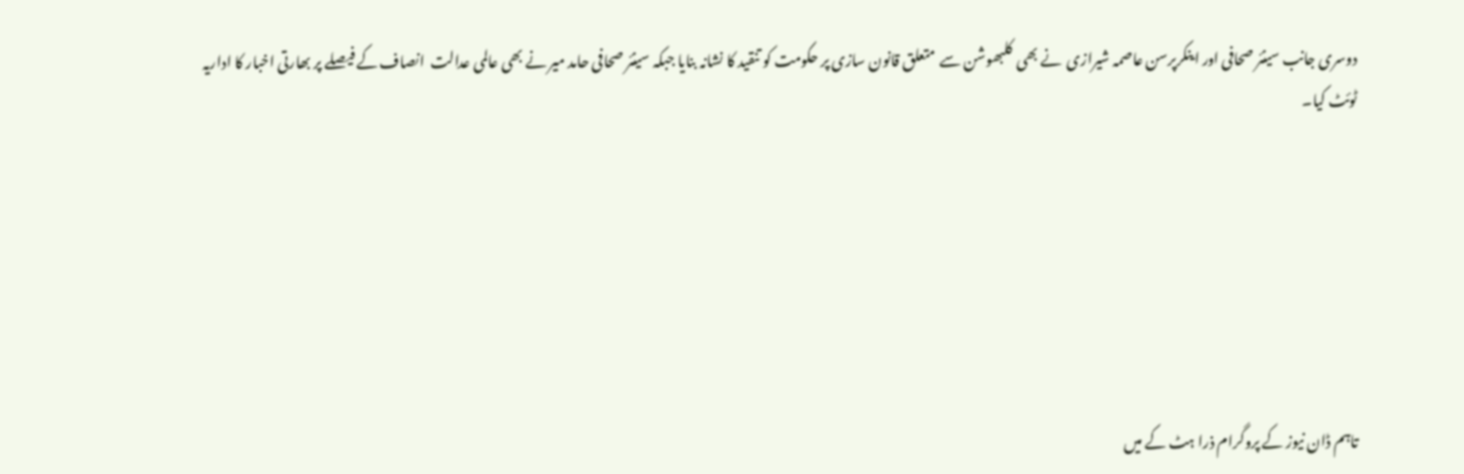دوسری جانب سینئر صحافی اور اینکرپرسن عاصمہ شیرازی  نے بھی  کلبھوشن سے  متعلق قانون سازی پر حکومت کو تنقید کا نشانہ بنایا جبکہ سینئر صحافی حامد میر نے بھی عالمی عدالت  انصاف کے فیصلے پر بھارتی اخبار کا اداریہ ٹوئٹ کیا۔







تاہم ڈان نیوز کے پروگرام ذرا ہٹ کے میں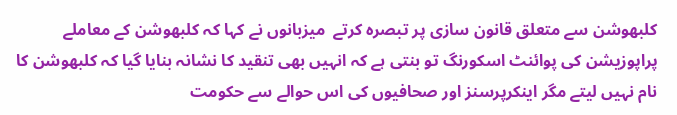کلبھوشن سے متعلق قانون سازی پر تبصرہ کرتے  میزبانوں نے کہا کہ کلبھوشن کے معاملے پراپوزیشن کی پوائنٹ اسکورنگ تو بنتی ہے کہ انہیں بھی تنقید کا نشانہ بنایا گیا کہ کلبھوشن کا نام نہیں لیتے مگر اینکرپرسنز اور صحافیوں کی اس حوالے سے حکومت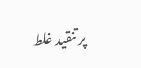پر تنقید غلط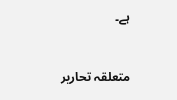ہے۔



متعلقہ تحاریر